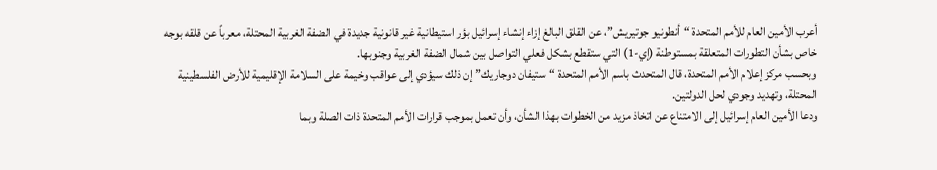أعرب الأمين العام للأمم المتحدة “أنطونيو جوتيريش”، عن القلق البالغ إزاء إنشاء إسرائيل بؤر استيطانية غير قانونية جديدة في الضفة الغربية المحتلة، معرباً عن قلقه بوجه خاص بشأن التطورات المتعلقة بمستوطنة (إي-1) التي ستقطع بشكل فعلي التواصل بين شمال الضفة الغربية وجنوبها.
وبحسب مركز إعلام الأمم المتحدة، قال المتحدث باسم الأمم المتحدة “ستيفان دوجاريك” إن ذلك سيؤدي إلى عواقب وخيمة على السلامة الإقليمية للأرض الفلسطينية المحتلة، وتهديد وجودي لحل الدولتين.
ودعا الأمين العام إسرائيل إلى الامتناع عن اتخاذ مزيد من الخطوات بهذا الشأن، وأن تعمل بموجب قرارات الأمم المتحدة ذات الصلة وبما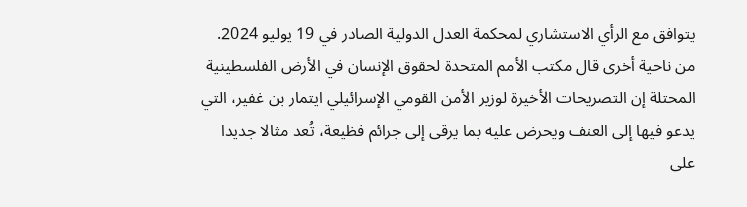يتوافق مع الرأي الاستشاري لمحكمة العدل الدولية الصادر في 19 يوليو 2024.
من ناحية أخرى قال مكتب الأمم المتحدة لحقوق الإنسان في الأرض الفلسطينية المحتلة إن التصريحات الأخيرة لوزير الأمن القومي الإسرائیلي ایتمار بن غفیر، التي يدعو فیها إلی العنف ویحرض علیه بما يرقى إلى جرائم فظیعة، تُعد مثالا جديدا على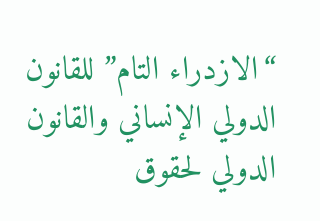“الازدراء التام” للقانون الدولي الإنساني والقانون الدولي لحقوق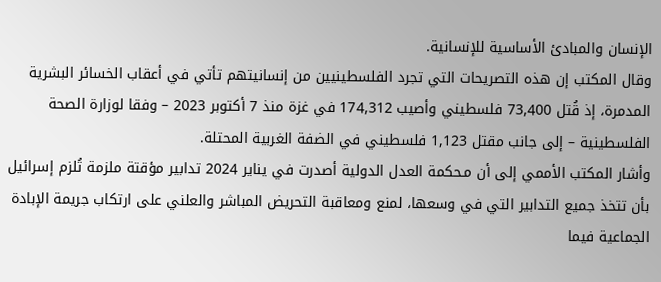الإنسان والمبادئ الأساسية للإنسانية.
وقال المكتب إن هذه التصريحات التي تجرد الفلسطينيين من إنسانيتهم تأتي في أعقاب الخسائر البشرية المدمرة، إذ قُتل 73,400 فلسطيني وأصيب 174,312 في غزة منذ 7 أكتوبر 2023 – وفقا لوزارة الصحة الفلسطينیة – إلى جانب مقتل 1,123 فلسطيني في الضفة الغربية المحتلة.
وأشار المكتب الأممي إلى أن مـحكمة العدل الدولیة أصدرت في یناير 2024 تدابیر مؤقتة ملزمة تُلزم إسرائیل بأن تتخذ جميع التدابير التي في وسعها، لمنع ومعاقبة التحريض المباشر والعلني على ارتكاب جريمة الإبادة الجماعیة فیما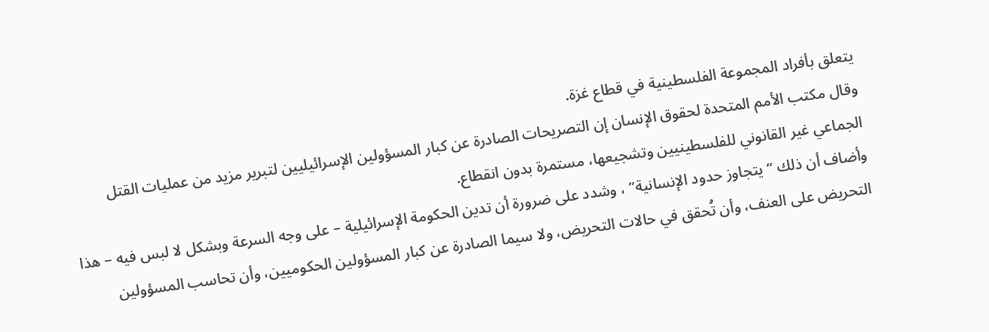یتعلق بأفراد المجموعة الفلسطينية في قطاع غزة.
وقال مكتب الأمم المتحدة لحقوق الإنسان إن التصريحات الصادرة عن كبار المسؤولين الإسرائيليین لتبرير مزيد من عمليات القتل الجماعي غیر القانوني للفلسطينيين وتشجيعها، مستمرة بدون انقطاع.
وأضاف أن ذلك “يتجاوز حدود الإنسانیة” ، وشدد على ضرورة أن تدين الحكومة الإسرائيلية – على وجه السرعة وبشكل لا لبس فيه – هذا التحريض على العنف، وأن تُحقق في حالات التحریض، ولا سیما الصادرة عن کبار المسؤولین الحكومیین، وأن تحاسب المسؤولین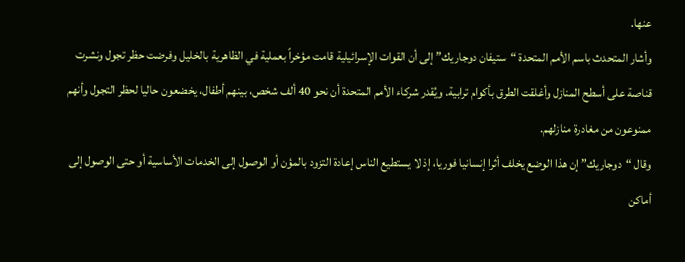عنها.
وأشار المتحدث باسم الأمم المتحدة “ستيفان دوجاريك” إلى أن القوات الإسرائيلية قامت مؤخراً بعملية في الظاهرية بالخليل وفرضت حظر تجول ونشرت قناصة على أسطح المنازل وأغلقت الطرق بأكوام ترابية. ويُقدر شركاء الأمم المتحدة أن نحو 40 ألف شخص، بينهم أطفال، يخضعون حاليا لحظر التجول وأنهم ممنوعون من مغادرة منازلهم.
وقال “دوجاريك” إن هذا الوضع يخلف أثرا إنسانيا فوريا، إذ لا يستطيع الناس إعادة التزود بالمؤن أو الوصول إلى الخدمات الأساسية أو حتى الوصول إلى أماكن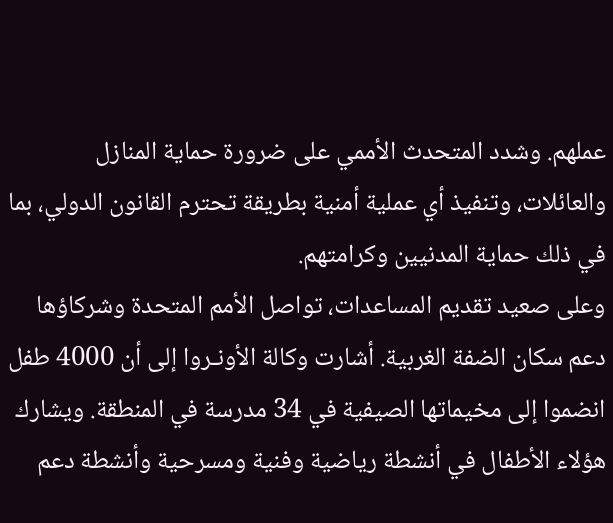عملهم. وشدد المتحدث الأممي على ضرورة حماية المنازل والعائلات، وتنفيذ أي عملية أمنية بطريقة تحترم القانون الدولي، بما في ذلك حماية المدنيين وكرامتهم.
وعلى صعيد تقديم المساعدات، تواصل الأمم المتحدة وشركاؤها دعم سكان الضفة الغربية. أشارت وكالة الأونـروا إلى أن 4000 طفل انضموا إلى مخيماتها الصيفية في 34 مدرسة في المنطقة. ويشارك هؤلاء الأطفال في أنشطة رياضية وفنية ومسرحية وأنشطة دعم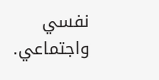نفسي واجتماعي.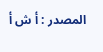المصدر : أ ش أ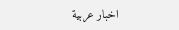اخبار عربية